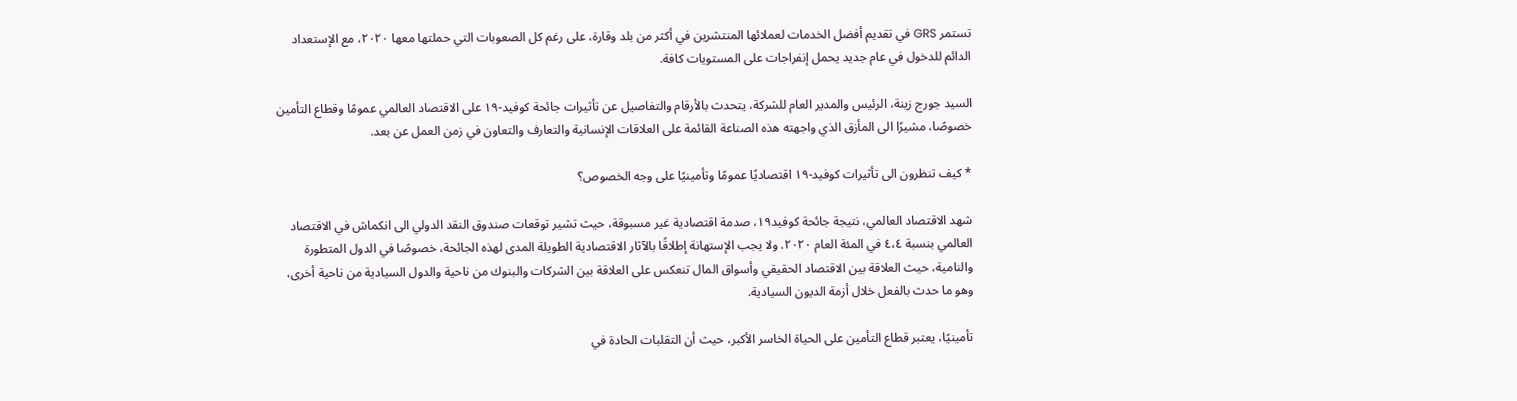تستمر GRS في تقديم أفضل الخدمات لعملائها المنتشرين في أكثر من بلد وقارة، على رغم كل الصعوبات التي حملتها معها ٢٠٢٠، مع الإستعداد الدائم للدخول في عام جديد يحمل إنفراجات على المستويات كافة.

السيد جورج زينة، الرئيس والمدير العام للشركة، يتحدث بالأرقام والتفاصيل عن تأثيرات جائحة كوفيد-١٩ على الاقتصاد العالمي عمومًا وقطاع التأمين خصوصًا، مشيرًا الى المأزق الذي واجهته هذه الصناعة القائمة على العلاقات الإنسانية والتعارف والتعاون في زمن العمل عن بعد.

* كيف تنظرون الى تأثيرات كوفيد-١٩ اقتصاديًا عمومًا وتأمينيًا على وجه الخصوص؟

شهد الاقتصاد العالمي، نتيجة جائحة كوفيد١٩، صدمة اقتصادية غير مسبوقة، حيث تشير توقعات صندوق النقد الدولي الى انكماش في الاقتصاد العالمي بنسبة ٤،٤ في المئة العام ٢٠٢٠. ولا يجب الإستهانة إطلاقًا بالآثار الاقتصادية الطويلة المدى لهذه الجائحة، خصوصًا في الدول المتطورة والنامية، حيث العلاقة بين الاقتصاد الحقيقي وأسواق المال تنعكس على العلاقة بين الشركات والبنوك من ناحية والدول السيادية من ناحية أخرى، وهو ما حدث بالفعل خلال أزمة الديون السيادية.

تأمينيًا، يعتبر قطاع التأمين على الحياة الخاسر الأكبر، حيث أن التقلبات الحادة في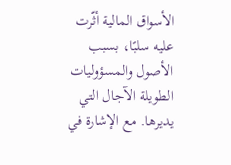الأسواق المالية أثّرت عليه سلبًا، بسبب الأصول والمسؤوليات الطويلة الآجال التي يديرها. مع الإشارة في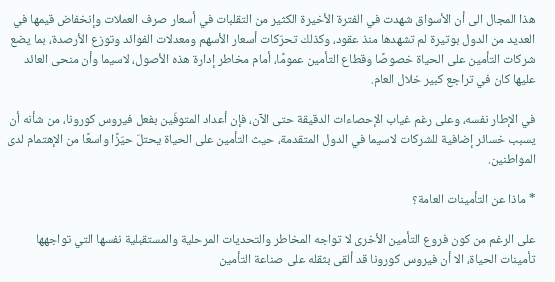هذا المجال الى أن الأسواق شهدت في الفترة الأخيرة الكثير من التقلبات في أسعار صرف العملات وإنخفاض قيمها في العديد من الدول بوتيرة لم تشهدها منذ عقود، وكذلك تحرّكات أسعار الأسهم ومعدلات الفوائد وتوزع الأرصدة، بما يضع شركات التأمين على الحياة خصوصًا وقطاع التأمين عمومًا، أمام مخاطر إدارة هذه الأصول، لاسيما وأن منحى العائد عليها كان في تراجع كبير خلال العام.

في الإطار نفسه، وعلى رغم غياب الإحصاءات الدقيقة حتى الآن، فإن أعداد المتوفّين بفعل فيروس كورونا، من شأنه أن يسبب خسائر إضافية للشركات لاسيما في الدول المتقدمة، حيث التأمين على الحياة يحتلّ حيّزًا واسعًا من الإهتمام لدى المواطنين.

* ماذا عن التأمينات العامة؟

على الرغم من كون فروع التأمين الأخرى لا تواجه المخاطر والتحديات المرحلية والمستقبلية نفسها التي تواجهها تأمينات الحياة، الا أن فيروس كورونا قد ألقى بثقله على صناعة التأمين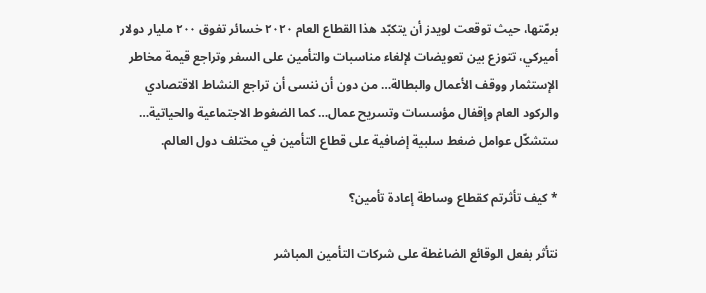برمّتها، حيث توقعت لويدز أن يتكبّد هذا القطاع العام ٢٠٢٠ خسائر تفوق ٢٠٠ مليار دولار أميركي، تتوزع بين تعويضات لإلغاء مناسبات والتأمين على السفر وتراجع قيمة مخاطر الإستثمار ووقف الأعمال والبطالة… من دون أن ننسى أن تراجع النشاط الاقتصادي والركود العام وإقفال مؤسسات وتسريح عمال… كما الضغوط الاجتماعية والحياتية… ستشكّل عوامل ضغط سلبية إضافية على قطاع التأمين في مختلف دول العالم.

* كيف تأثرتم كقطاع وساطة إعادة تأمين؟

نتأثر بفعل الوقائع الضاغطة على شركات التأمين المباشر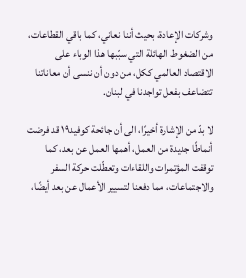وشركات الإعادة، بحيث أننا نعاني، كما باقي القطاعات، من الضغوط الهائلة التي سبّبها هذا الوباء على الاقتصاد العالمي ككل، من دون أن ننسى أن معاناتنا تتضاعف بفعل تواجدنا في لبنان.

لا بدّ من الإشارة أخيرًا، الى أن جائحة كوفيد١٩ قد فرضت أنماطًا جديدة من العمل، أهمها العمل عن بعد، كما توقفت المؤتمرات واللقاءات وتعطّلت حركة السفر والاجتماعات، مما دفعنا لتسيير الأعمال عن بعد أيضًا،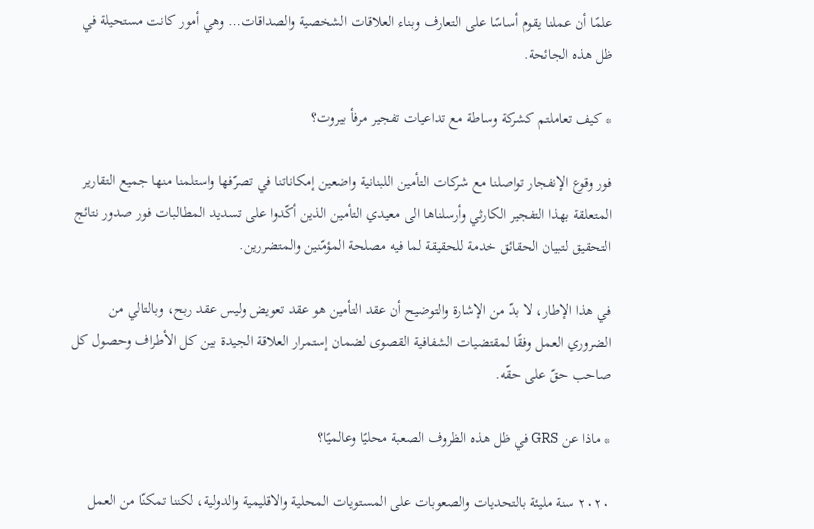علمًا أن عملنا يقوم أساسًا على التعارف وبناء العلاقات الشخصية والصداقات… وهي أمور كانت مستحيلة في ظل هذه الجائحة.

* كيف تعاملتم كشركة وساطة مع تداعيات تفجير مرفأ بيروت؟

فور وقوع الإنفجار تواصلنا مع شركات التأمين اللبنانية واضعين إمكاناتنا في تصرّفها واستلمنا منها جميع التقارير المتعلقة بهذا التفجير الكارثي وأرسلناها الى معيدي التأمين الذين أكّدوا على تسديد المطالبات فور صدور نتائج التحقيق لتبيان الحقائق خدمة للحقيقة لما فيه مصلحة المؤمّنين والمتضررين.

في هذا الإطار، لا بدّ من الإشارة والتوضيح أن عقد التأمين هو عقد تعويض وليس عقد ربح، وبالتالي من الضروري العمل وفقًا لمقتضيات الشفافية القصوى لضمان إستمرار العلاقة الجيدة بين كل الأطراف وحصول كل صاحب حقّ على حقّه.

* ماذا عن GRS في ظل هذه الظروف الصعبة محليًا وعالميًا؟

٢٠٢٠ سنة مليئة بالتحديات والصعوبات على المستويات المحلية والاقليمية والدولية، لكننا تمكنّا من العمل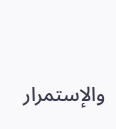والإستمرار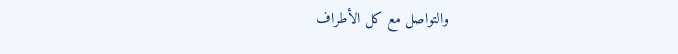والتواصل مع كل الأطراف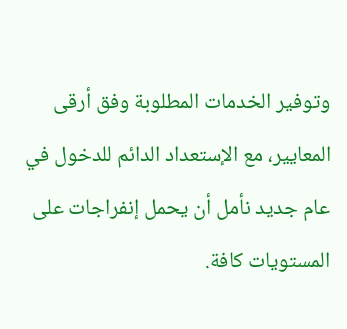وتوفير الخدمات المطلوبة وفق أرقى المعايير، مع الإستعداد الدائم للدخول في عام جديد نأمل أن يحمل إنفراجات على المستويات كافة.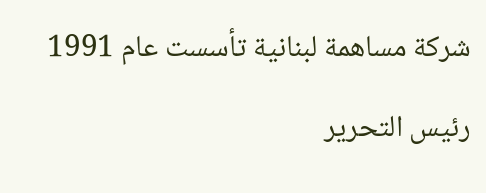شركة مساهمة لبنانية تأسست عام 1991

رئيس التحرير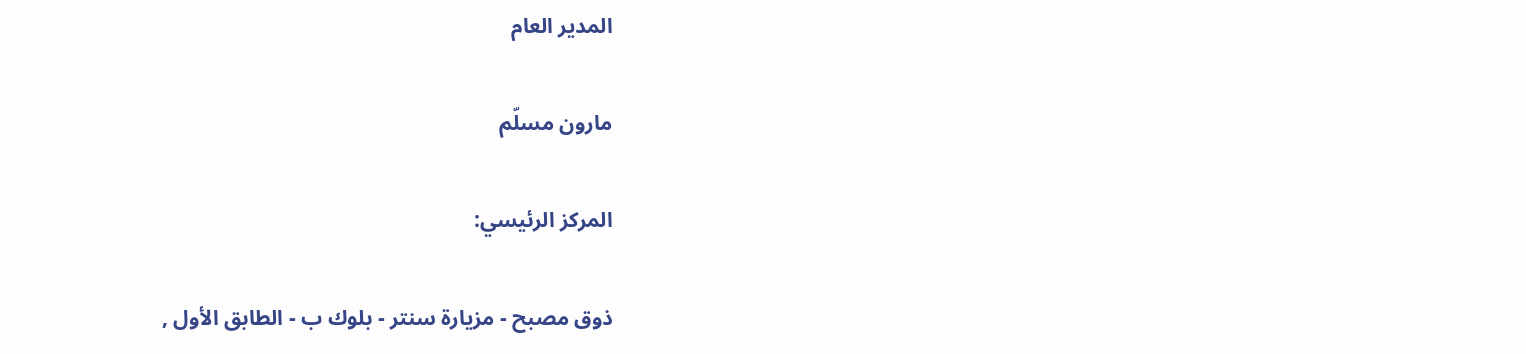المدير العام

مارون مسلّم

المركز الرئيسي:

ذوق مصبح - مزيارة سنتر - بلوك ب - الطابق الأول ,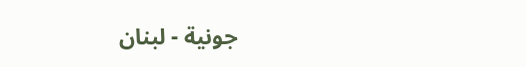جونية - لبنان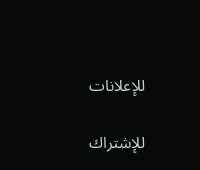للإعلانات

للإشتراك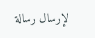لإرسال رسالة